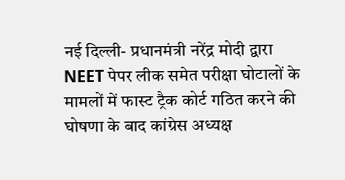नई दिल्ली- प्रधानमंत्री नरेंद्र मोदी द्वारा NEET पेपर लीक समेत परीक्षा घोटालों के मामलों में फास्ट ट्रैक कोर्ट गठित करने की घोषणा के बाद कांग्रेस अध्यक्ष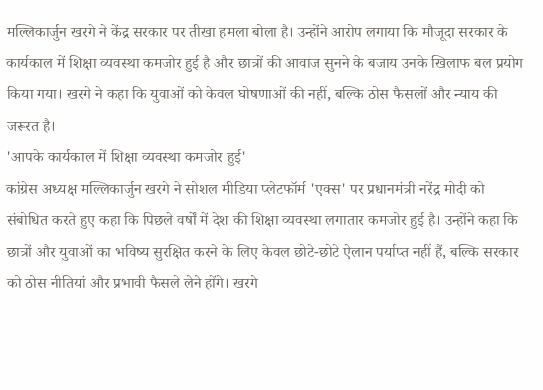मल्लिकार्जुन खरगे ने केंद्र सरकार पर तीखा हमला बोला है। उन्होंने आरोप लगाया कि मौजूदा सरकार के कार्यकाल में शिक्षा व्यवस्था कमजोर हुई है और छात्रों की आवाज सुनने के बजाय उनके खिलाफ बल प्रयोग किया गया। खरगे ने कहा कि युवाओं को केवल घोषणाओं की नहीं, बल्कि ठोस फैसलों और न्याय की जरूरत है।
'आपके कार्यकाल में शिक्षा व्यवस्था कमजोर हुई'
कांग्रेस अध्यक्ष मल्लिकार्जुन खरगे ने सोशल मीडिया प्लेटफॉर्म 'एक्स' पर प्रधानमंत्री नरेंद्र मोदी को संबोधित करते हुए कहा कि पिछले वर्षों में देश की शिक्षा व्यवस्था लगातार कमजोर हुई है। उन्होंने कहा कि छात्रों और युवाओं का भविष्य सुरक्षित करने के लिए केवल छोटे-छोटे ऐलान पर्याप्त नहीं हैं, बल्कि सरकार को ठोस नीतियां और प्रभावी फैसले लेने होंगे। खरगे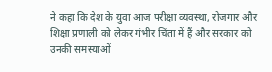ने कहा कि देश के युवा आज परीक्षा व्यवस्था, रोजगार और शिक्षा प्रणाली को लेकर गंभीर चिंता में हैं और सरकार को उनकी समस्याओं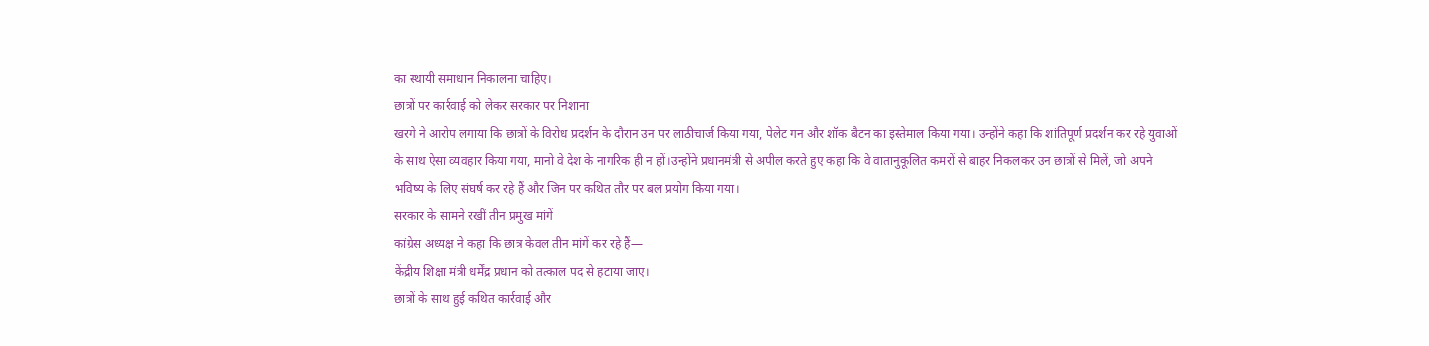का स्थायी समाधान निकालना चाहिए।
छात्रों पर कार्रवाई को लेकर सरकार पर निशाना
खरगे ने आरोप लगाया कि छात्रों के विरोध प्रदर्शन के दौरान उन पर लाठीचार्ज किया गया, पेलेट गन और शॉक बैटन का इस्तेमाल किया गया। उन्होंने कहा कि शांतिपूर्ण प्रदर्शन कर रहे युवाओं के साथ ऐसा व्यवहार किया गया, मानो वे देश के नागरिक ही न हों।उन्होंने प्रधानमंत्री से अपील करते हुए कहा कि वे वातानुकूलित कमरों से बाहर निकलकर उन छात्रों से मिलें, जो अपने भविष्य के लिए संघर्ष कर रहे हैं और जिन पर कथित तौर पर बल प्रयोग किया गया।
सरकार के सामने रखीं तीन प्रमुख मांगें
कांग्रेस अध्यक्ष ने कहा कि छात्र केवल तीन मांगें कर रहे हैं—
केंद्रीय शिक्षा मंत्री धर्मेंद्र प्रधान को तत्काल पद से हटाया जाए।
छात्रों के साथ हुई कथित कार्रवाई और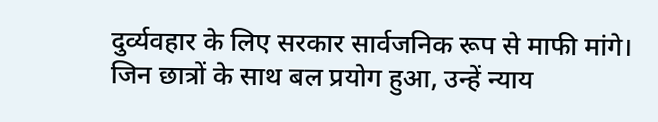दुर्व्यवहार के लिए सरकार सार्वजनिक रूप से माफी मांगे।
जिन छात्रों के साथ बल प्रयोग हुआ, उन्हें न्याय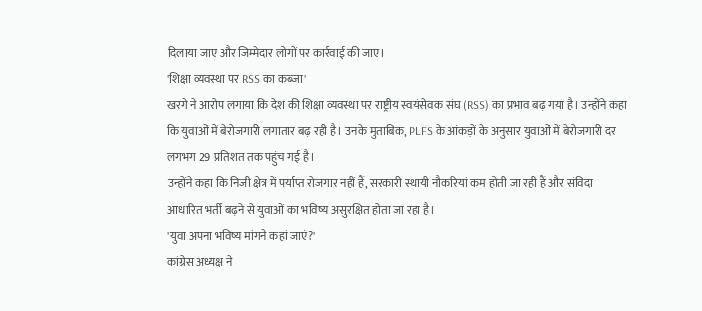दिलाया जाए और जिम्मेदार लोगों पर कार्रवाई की जाए।
'शिक्षा व्यवस्था पर RSS का कब्जा'
खरगे ने आरोप लगाया कि देश की शिक्षा व्यवस्था पर राष्ट्रीय स्वयंसेवक संघ (RSS) का प्रभाव बढ़ गया है। उन्होंने कहा कि युवाओं में बेरोजगारी लगातार बढ़ रही है। उनके मुताबिक, PLFS के आंकड़ों के अनुसार युवाओं में बेरोजगारी दर लगभग 29 प्रतिशत तक पहुंच गई है।
उन्होंने कहा कि निजी क्षेत्र में पर्याप्त रोजगार नहीं हैं, सरकारी स्थायी नौकरियां कम होती जा रही हैं और संविदा आधारित भर्ती बढ़ने से युवाओं का भविष्य असुरक्षित होता जा रहा है।
'युवा अपना भविष्य मांगने कहां जाएं?'
कांग्रेस अध्यक्ष ने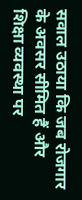सवाल उठाया कि जब रोजगार के अवसर सीमित हैं और शिक्षा व्यवस्था पर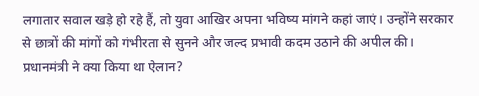लगातार सवाल खड़े हो रहे हैं, तो युवा आखिर अपना भविष्य मांगने कहां जाएं। उन्होंने सरकार से छात्रों की मांगों को गंभीरता से सुनने और जल्द प्रभावी कदम उठाने की अपील की।
प्रधानमंत्री ने क्या किया था ऐलान?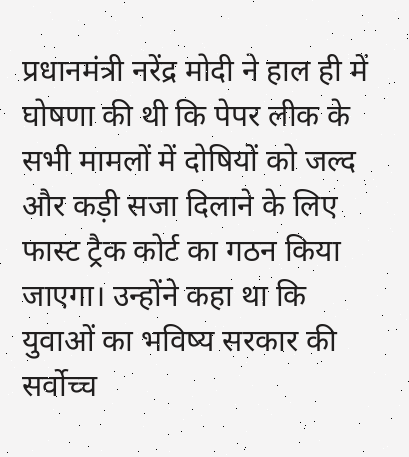प्रधानमंत्री नरेंद्र मोदी ने हाल ही में घोषणा की थी कि पेपर लीक के सभी मामलों में दोषियों को जल्द और कड़ी सजा दिलाने के लिए फास्ट ट्रैक कोर्ट का गठन किया जाएगा। उन्होंने कहा था कि युवाओं का भविष्य सरकार की सर्वोच्च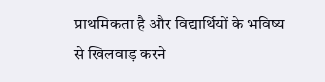प्राथमिकता है और विद्यार्थियों के भविष्य से खिलवाड़ करने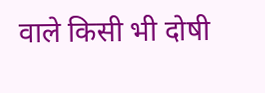वाले किसी भी दोषी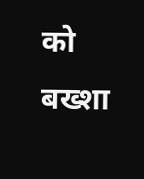को बख्शा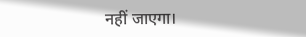नहीं जाएगा।